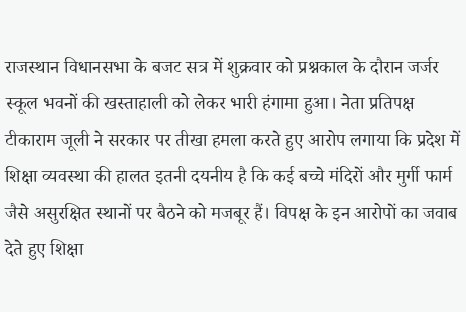राजस्थान विधानसभा के बजट सत्र में शुक्रवार को प्रश्नकाल के दौरान जर्जर स्कूल भवनों की खस्ताहाली को लेकर भारी हंगामा हुआ। नेता प्रतिपक्ष टीकाराम जूली ने सरकार पर तीखा हमला करते हुए आरोप लगाया कि प्रदेश में शिक्षा व्यवस्था की हालत इतनी दयनीय है कि कई बच्चे मंदिरों और मुर्गी फार्म जैसे असुरक्षित स्थानों पर बैठने को मजबूर हैं। विपक्ष के इन आरोपों का जवाब देते हुए शिक्षा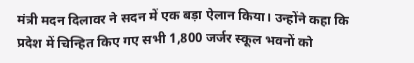मंत्री मदन दिलावर ने सदन में एक बड़ा ऐलान किया। उन्होंने कहा कि प्रदेश में चिन्हित किए गए सभी 1,800 जर्जर स्कूल भवनों को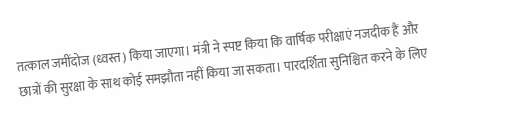तत्काल जमींदोज (ध्वस्त) किया जाएगा। मंत्री ने स्पष्ट किया कि वार्षिक परीक्षाएं नजदीक हैं और छात्रों की सुरक्षा के साथ कोई समझौता नहीं किया जा सकता। पारदर्शिता सुनिश्चित करने के लिए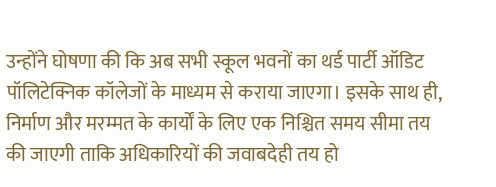उन्होंने घोषणा की कि अब सभी स्कूल भवनों का थर्ड पार्टी ऑडिट पॉलिटेक्निक कॉलेजों के माध्यम से कराया जाएगा। इसके साथ ही, निर्माण और मरम्मत के कार्यों के लिए एक निश्चित समय सीमा तय की जाएगी ताकि अधिकारियों की जवाबदेही तय हो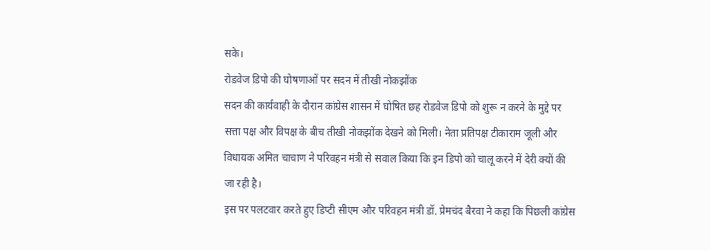सके।
रोडवेज डिपो की घोषणाओं पर सदन में तीखी नोकझोंक
सदन की कार्यवाही के दौरान कांग्रेस शासन में घोषित छह रोडवेज डिपो को शुरू न करने के मुद्दे पर सत्ता पक्ष और विपक्ष के बीच तीखी नोकझोंक देखने को मिली। नेता प्रतिपक्ष टीकाराम जूली और विधायक अमित चाचाण ने परिवहन मंत्री से सवाल किया कि इन डिपो को चालू करने में देरी क्यों की जा रही है।
इस पर पलटवार करते हुए डिप्टी सीएम और परिवहन मंत्री डॉ. प्रेमचंद बैरवा ने कहा कि पिछली कांग्रेस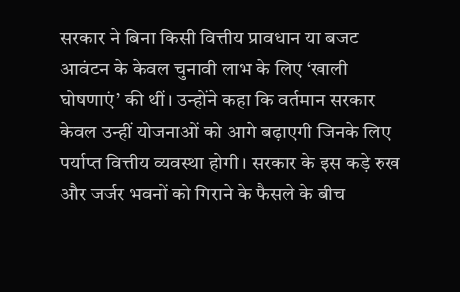सरकार ने बिना किसी वित्तीय प्रावधान या बजट आवंटन के केवल चुनावी लाभ के लिए ‘खाली घोषणाएं’ की थीं। उन्होंने कहा कि वर्तमान सरकार केवल उन्हीं योजनाओं को आगे बढ़ाएगी जिनके लिए पर्याप्त वित्तीय व्यवस्था होगी। सरकार के इस कड़े रुख और जर्जर भवनों को गिराने के फैसले के बीच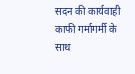सदन की कार्यवाही काफी गर्मागर्मी के साथ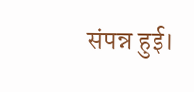संपन्न हुई।